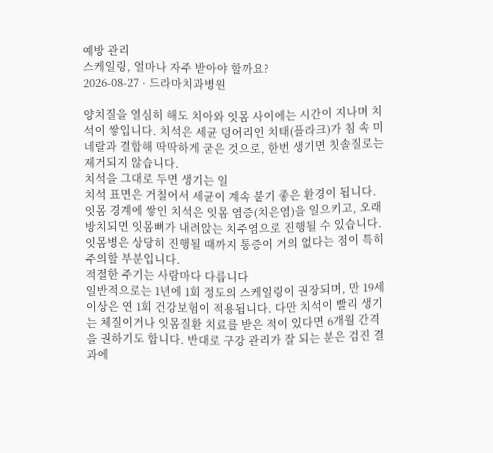예방 관리
스케일링, 얼마나 자주 받아야 할까요?
2026-08-27 · 드라마치과병원

양치질을 열심히 해도 치아와 잇몸 사이에는 시간이 지나며 치석이 쌓입니다. 치석은 세균 덩어리인 치태(플라크)가 침 속 미네랄과 결합해 딱딱하게 굳은 것으로, 한번 생기면 칫솔질로는 제거되지 않습니다.
치석을 그대로 두면 생기는 일
치석 표면은 거칠어서 세균이 계속 붙기 좋은 환경이 됩니다. 잇몸 경계에 쌓인 치석은 잇몸 염증(치은염)을 일으키고, 오래 방치되면 잇몸뼈가 내려앉는 치주염으로 진행될 수 있습니다. 잇몸병은 상당히 진행될 때까지 통증이 거의 없다는 점이 특히 주의할 부분입니다.
적절한 주기는 사람마다 다릅니다
일반적으로는 1년에 1회 정도의 스케일링이 권장되며, 만 19세 이상은 연 1회 건강보험이 적용됩니다. 다만 치석이 빨리 생기는 체질이거나 잇몸질환 치료를 받은 적이 있다면 6개월 간격을 권하기도 합니다. 반대로 구강 관리가 잘 되는 분은 검진 결과에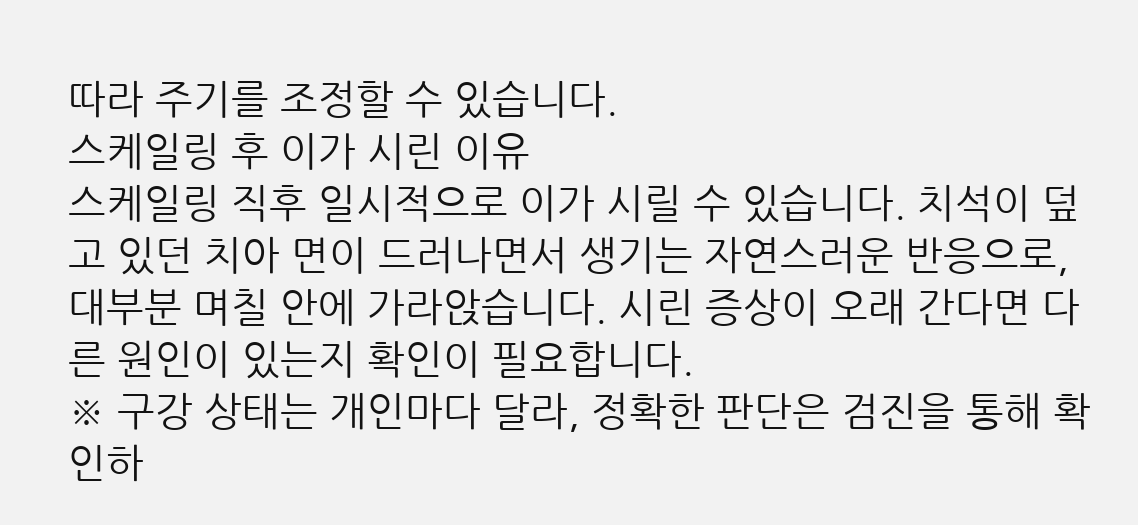따라 주기를 조정할 수 있습니다.
스케일링 후 이가 시린 이유
스케일링 직후 일시적으로 이가 시릴 수 있습니다. 치석이 덮고 있던 치아 면이 드러나면서 생기는 자연스러운 반응으로, 대부분 며칠 안에 가라앉습니다. 시린 증상이 오래 간다면 다른 원인이 있는지 확인이 필요합니다.
※ 구강 상태는 개인마다 달라, 정확한 판단은 검진을 통해 확인하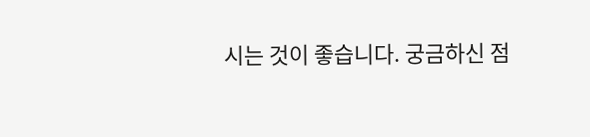시는 것이 좋습니다. 궁금하신 점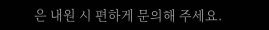은 내원 시 편하게 문의해 주세요.